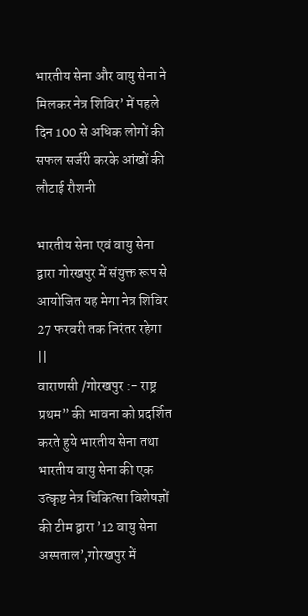भारतीय सेना और वायु सेना ने मिलकर नेत्र शिविर’ में पहले दिन 100 से अधिक लोगों की सफल सर्जरी करके आंखों की लौटाई रौशनी

भारतीय सेना एवं वायु सेना द्वारा गोरखपुर में संयुक्त रूप से आयोजित यह मेगा नेत्र शिविर 27 फरवरी तक निरंतर रहेगा ||
वाराणसी /गोरखपुर :- राष्ट्र प्रथम” की भावना को प्रदर्शित करते हुये भारतीय सेना तथा भारतीय वायु सेना की एक उत्कृष्ट नेत्र चिकित्सा विशेषज्ञों की टीम द्वारा ’12 वायु सेना अस्पताल’,गोरखपुर में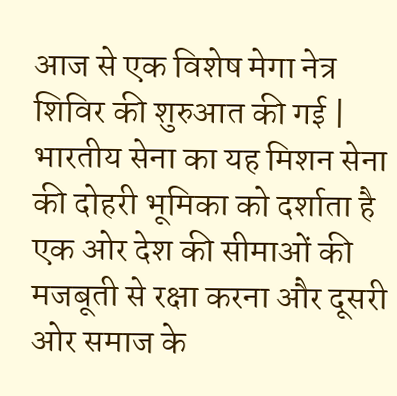आज से एक विशेष मेगा नेत्र शिविर की शुरुआत की गई | भारतीय सेना का यह मिशन सेना की दोहरी भूमिका को दर्शाता है एक ओर देश की सीमाओं की मजबूती से रक्षा करना और दूसरी ओर समाज के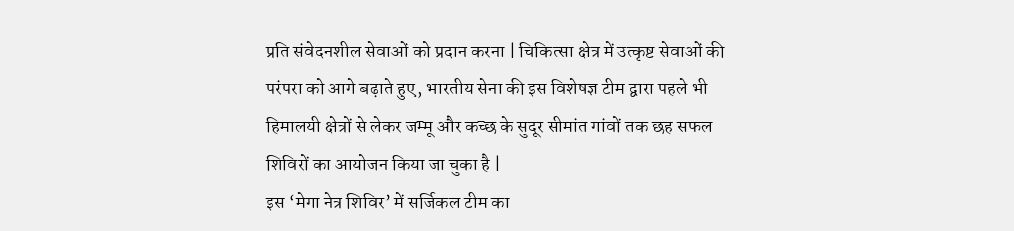प्रति संवेदनशील सेवाओं को प्रदान करना | चिकित्सा क्षेत्र में उत्कृष्ट सेवाओं की परंपरा को आगे बढ़ाते हुए, भारतीय सेना की इस विशेषज्ञ टीम द्वारा पहले भी हिमालयी क्षेत्रों से लेकर जम्मू और कच्छ के सुदूर सीमांत गांवों तक छह सफल शिविरों का आयोजन किया जा चुका है |
इस ‘मेगा नेत्र शिविर’ में सर्जिकल टीम का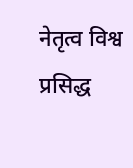नेतृत्व विश्व प्रसिद्ध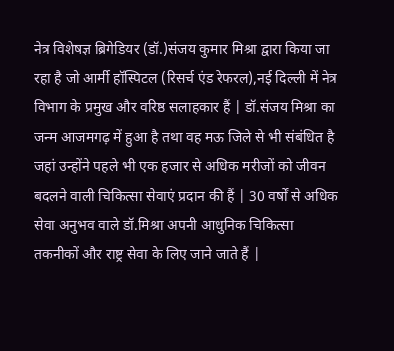नेत्र विशेषज्ञ ब्रिगेडियर (डॉ.)संजय कुमार मिश्रा द्वारा किया जा रहा है जो आर्मी हॉस्पिटल (रिसर्च एंड रेफरल),नई दिल्ली में नेत्र विभाग के प्रमुख और वरिष्ठ सलाहकार हैं | डॉ.संजय मिश्रा का जन्म आजमगढ़ में हुआ है तथा वह मऊ जिले से भी संबंधित है जहां उन्होंने पहले भी एक हजार से अधिक मरीजों को जीवन बदलने वाली चिकित्सा सेवाएं प्रदान की हैं | 30 वर्षों से अधिक सेवा अनुभव वाले डॉ.मिश्रा अपनी आधुनिक चिकित्सा तकनीकों और राष्ट्र सेवा के लिए जाने जाते हैं |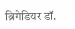ब्रिगेडियर डॉ.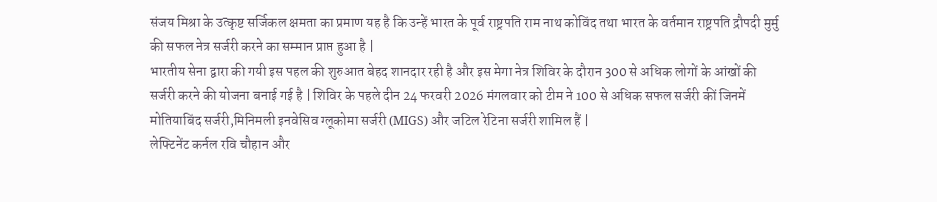संजय मिश्रा के उत्कृष्ट सर्जिकल क्षमता का प्रमाण यह है कि उन्हें भारत के पूर्व राष्ट्रपति राम नाथ कोविंद तथा भारत के वर्तमान राष्ट्रपति द्रौपदी मुर्मु की सफल नेत्र सर्जरी करने का सम्मान प्राप्त हुआ है |
भारतीय सेना द्वारा की गयी इस पहल की शुरुआत बेहद शानदार रही है और इस मेगा नेत्र शिविर के दौरान 300 से अधिक लोगों के आंखों की सर्जरी करने की योजना बनाई गई है | शिविर के पहले दीन 24 फरवरी 2026 मंगलवार को टीम ने 100 से अधिक सफल सर्जरी कीं जिनमें मोतियाबिंद सर्जरी,मिनिमली इनवेसिव ग्लूकोमा सर्जरी (MIGS) और जटिल रेटिना सर्जरी शामिल हैं |
लेफ्टिनेंट कर्नल रवि चौहान और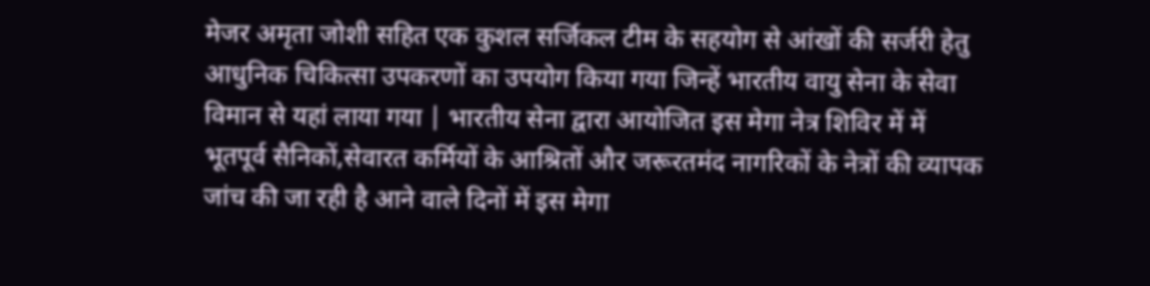मेजर अमृता जोशी सहित एक कुशल सर्जिकल टीम के सहयोग से आंखों की सर्जरी हेतु आधुनिक चिकित्सा उपकरणों का उपयोग किया गया जिन्हें भारतीय वायु सेना के सेवा विमान से यहां लाया गया | भारतीय सेना द्वारा आयोजित इस मेगा नेत्र शिविर में में भूतपूर्व सैनिकों,सेवारत कर्मियों के आश्रितों और जरूरतमंद नागरिकों के नेत्रों की व्यापक जांच की जा रही है आने वाले दिनों में इस मेगा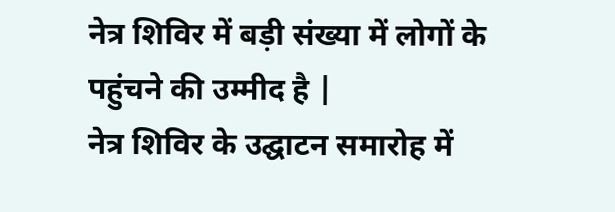नेत्र शिविर में बड़ी संख्या में लोगों के पहुंचने की उम्मीद है |
नेत्र शिविर के उद्घाटन समारोह में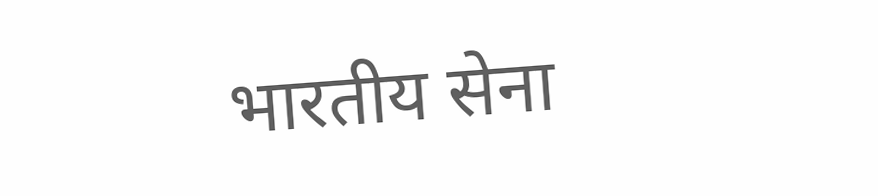भारतीय सेना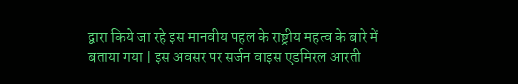द्वारा किये जा रहे इस मानवीय पहल के राष्ट्रीय महत्व के बारे में बताया गया | इस अवसर पर सर्जन वाइस एडमिरल आरती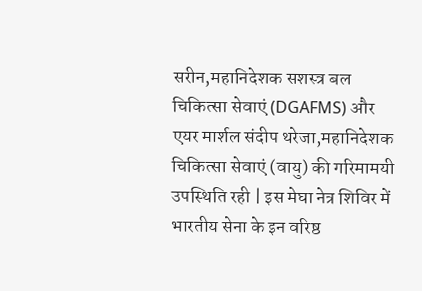सरीन,महानिदेशक सशस्त्र बल चिकित्सा सेवाएं (DGAFMS) और एयर मार्शल संदीप थरेजा,महानिदेशक चिकित्सा सेवाएं (वायु) की गरिमामयी उपस्थिति रही | इस मेघा नेत्र शिविर में भारतीय सेना के इन वरिष्ठ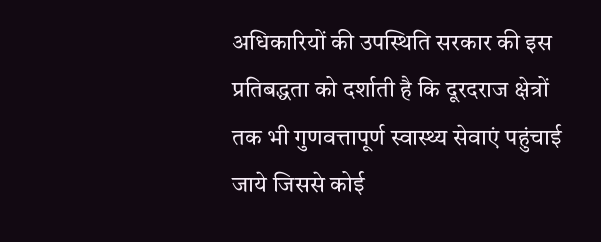अधिकारियों की उपस्थिति सरकार की इस प्रतिबद्धता को दर्शाती है कि दूरदराज क्षेत्रों तक भी गुणवत्तापूर्ण स्वास्थ्य सेवाएं पहुंचाई जाये जिससे कोई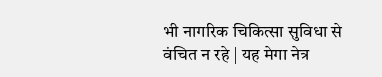भी नागरिक चिकित्सा सुविधा से वंचित न रहे | यह मेगा नेत्र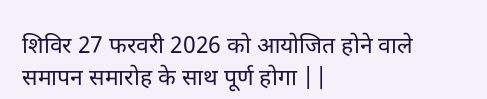शिविर 27 फरवरी 2026 को आयोजित होने वाले समापन समारोह के साथ पूर्ण होगा ||